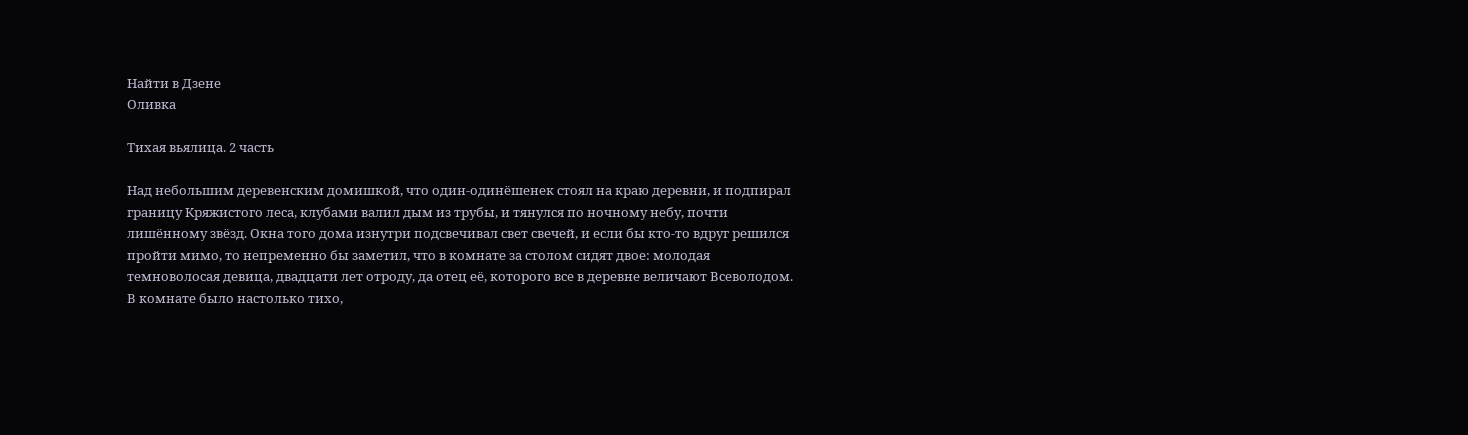Найти в Дзене
Оливка

Тихая вьялица. 2 часть

Над небольшим деревенским домишкой, что один-одинёшенек стоял на краю деревни, и подпирал границу Кряжистого леса, клубами валил дым из трубы, и тянулся по ночному небу, почти лишённому звёзд. Окна того дома изнутри подсвечивал свет свечей, и если бы кто-то вдруг решился пройти мимо, то непременно бы заметил, что в комнате за столом сидят двое: молодая темноволосая девица, двадцати лет отроду, да отец её, которого все в деревне величают Всеволодом. В комнате было настолько тихо,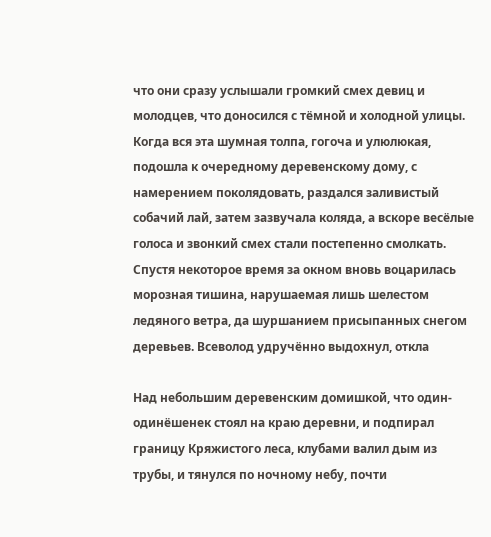что они сразу услышали громкий смех девиц и молодцев, что доносился с тёмной и холодной улицы. Когда вся эта шумная толпа, гогоча и улюлюкая, подошла к очередному деревенскому дому, с намерением поколядовать, раздался заливистый собачий лай, затем зазвучала коляда, а вскоре весёлые голоса и звонкий смех стали постепенно смолкать. Спустя некоторое время за окном вновь воцарилась морозная тишина, нарушаемая лишь шелестом ледяного ветра, да шуршанием присыпанных снегом деревьев. Всеволод удручённо выдохнул, откла

Над небольшим деревенским домишкой, что один-одинёшенек стоял на краю деревни, и подпирал границу Кряжистого леса, клубами валил дым из трубы, и тянулся по ночному небу, почти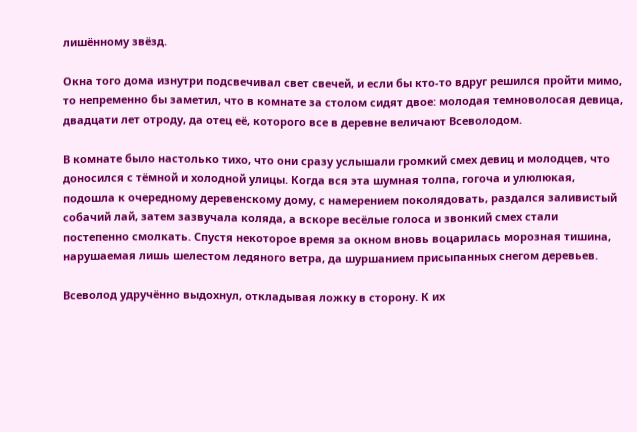лишённому звёзд.

Окна того дома изнутри подсвечивал свет свечей, и если бы кто-то вдруг решился пройти мимо, то непременно бы заметил, что в комнате за столом сидят двое: молодая темноволосая девица, двадцати лет отроду, да отец её, которого все в деревне величают Всеволодом.

В комнате было настолько тихо, что они сразу услышали громкий смех девиц и молодцев, что доносился с тёмной и холодной улицы. Когда вся эта шумная толпа, гогоча и улюлюкая, подошла к очередному деревенскому дому, с намерением поколядовать, раздался заливистый собачий лай, затем зазвучала коляда, а вскоре весёлые голоса и звонкий смех стали постепенно смолкать. Спустя некоторое время за окном вновь воцарилась морозная тишина, нарушаемая лишь шелестом ледяного ветра, да шуршанием присыпанных снегом деревьев.

Всеволод удручённо выдохнул, откладывая ложку в сторону. К их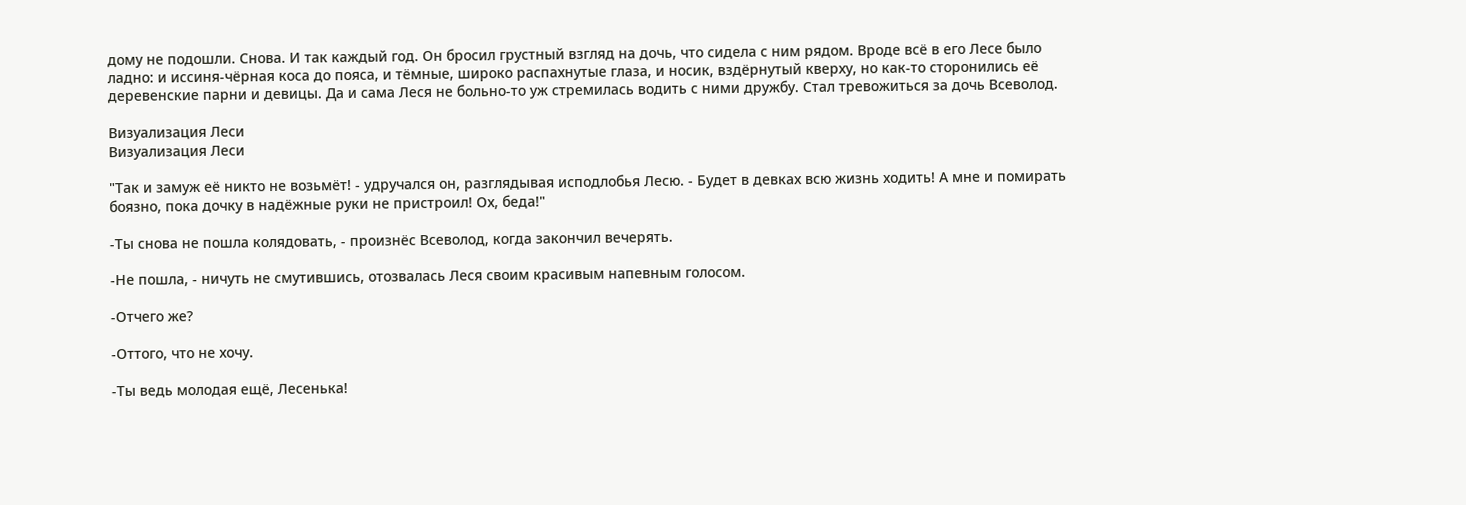дому не подошли. Снова. И так каждый год. Он бросил грустный взгляд на дочь, что сидела с ним рядом. Вроде всё в его Лесе было ладно: и иссиня-чёрная коса до пояса, и тёмные, широко распахнутые глаза, и носик, вздёрнутый кверху, но как-то сторонились её деревенские парни и девицы. Да и сама Леся не больно-то уж стремилась водить с ними дружбу. Стал тревожиться за дочь Всеволод.

Визуализация Леси
Визуализация Леси

"Так и замуж её никто не возьмёт! - удручался он, разглядывая исподлобья Лесю. - Будет в девках всю жизнь ходить! А мне и помирать боязно, пока дочку в надёжные руки не пристроил! Ох, беда!"

-Ты снова не пошла колядовать, - произнёс Всеволод, когда закончил вечерять.

-Не пошла, - ничуть не смутившись, отозвалась Леся своим красивым напевным голосом.

-Отчего же?

-Оттого, что не хочу.

-Ты ведь молодая ещё, Лесенька!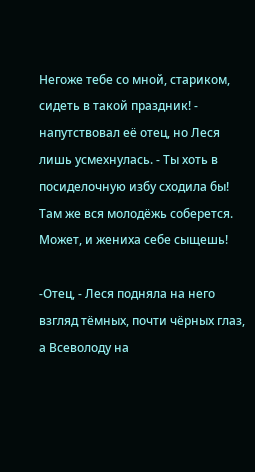Негоже тебе со мной, стариком, сидеть в такой праздник! - напутствовал её отец, но Леся лишь усмехнулась. - Ты хоть в посиделочную избу сходила бы! Там же вся молодёжь соберется. Может, и жениха себе сыщешь!

-Отец, - Леся подняла на него взгляд тёмных, почти чёрных глаз, а Всеволоду на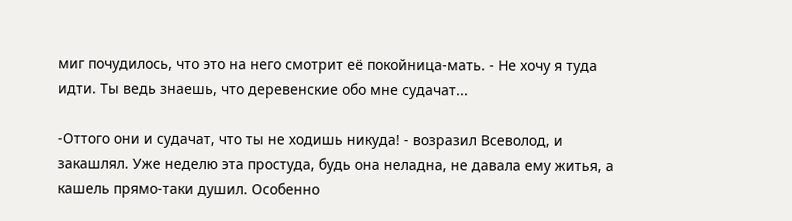миг почудилось, что это на него смотрит её покойница-мать. - Не хочу я туда идти. Ты ведь знаешь, что деревенские обо мне судачат...

-Оттого они и судачат, что ты не ходишь никуда! - возразил Всеволод, и закашлял. Уже неделю эта простуда, будь она неладна, не давала ему житья, а кашель прямо-таки душил. Особенно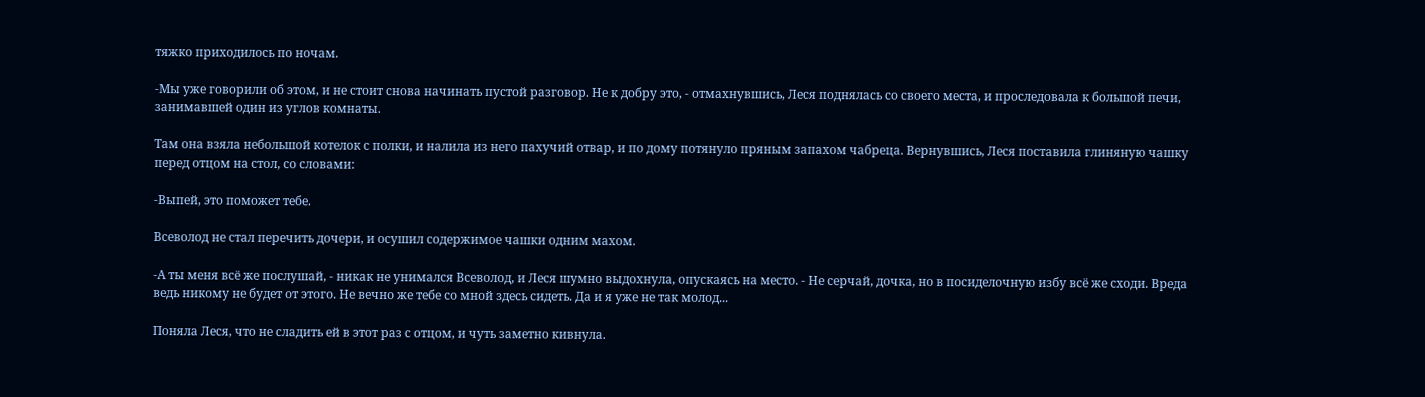тяжко приходилось по ночам.

-Мы уже говорили об этом, и не стоит снова начинать пустой разговор. Не к добру это, - отмахнувшись, Леся поднялась со своего места, и проследовала к большой печи, занимавшей один из углов комнаты.

Там она взяла небольшой котелок с полки, и налила из него пахучий отвар, и по дому потянуло пряным запахом чабреца. Вернувшись, Леся поставила глиняную чашку перед отцом на стол, со словами:

-Выпей, это поможет тебе.

Всеволод не стал перечить дочери, и осушил содержимое чашки одним махом.

-А ты меня всё же послушай, - никак не унимался Всеволод, и Леся шумно выдохнула, опускаясь на место. - Не серчай, дочка, но в посиделочную избу всё же сходи. Вреда ведь никому не будет от этого. Не вечно же тебе со мной здесь сидеть. Да и я уже не так молод...

Поняла Леся, что не сладить ей в этот раз с отцом, и чуть заметно кивнула.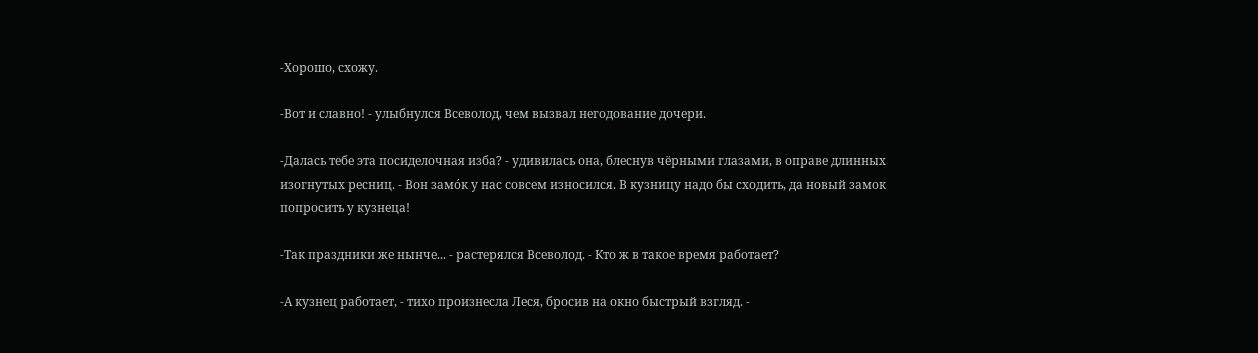-Хорошо, схожу.

-Вот и славно! - улыбнулся Всеволод, чем вызвал негодование дочери.

-Далась тебе эта посиделочная изба? - удивилась она, блеснув чёрными глазами, в оправе длинных изогнутых ресниц. - Вон замóк у нас совсем износился. В кузницу надо бы сходить, да новый замок попросить у кузнеца!

-Так праздники же нынче... - растерялся Всеволод. - Кто ж в такое время работает?

-А кузнец работает, - тихо произнесла Леся, бросив на окно быстрый взгляд. -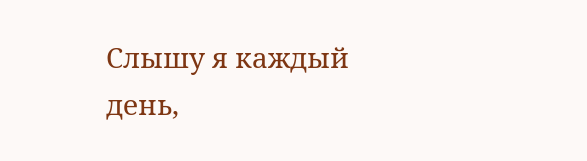Слышу я каждый день,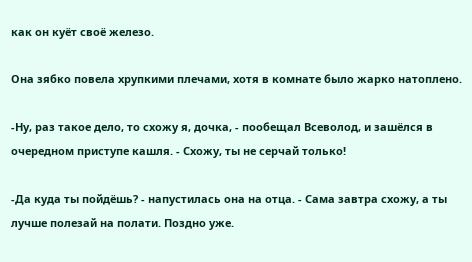как он куёт своё железо.

Она зябко повела хрупкими плечами, хотя в комнате было жарко натоплено.

-Ну, раз такое дело, то схожу я, дочка, - пообещал Всеволод, и зашёлся в очередном приступе кашля. - Схожу, ты не серчай только!

-Да куда ты пойдёшь? - напустилась она на отца. - Сама завтра схожу, а ты лучше полезай на полати. Поздно уже.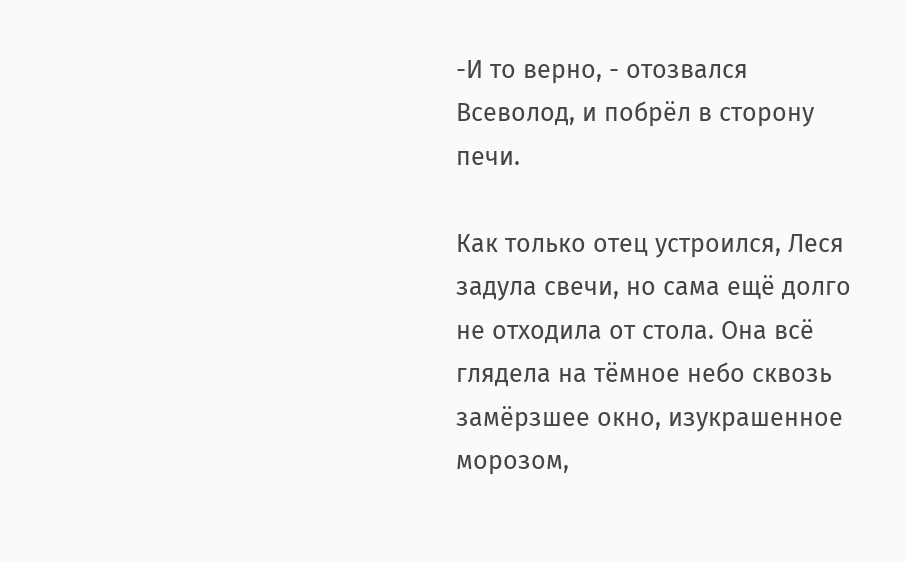-И то верно, - отозвался Всеволод, и побрёл в сторону печи.

Как только отец устроился, Леся задула свечи, но сама ещё долго не отходила от стола. Она всё глядела на тёмное небо сквозь замёрзшее окно, изукрашенное морозом,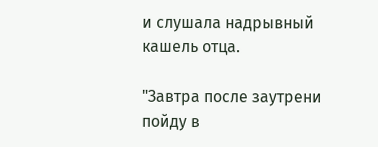и слушала надрывный кашель отца.

"Завтра после заутрени пойду в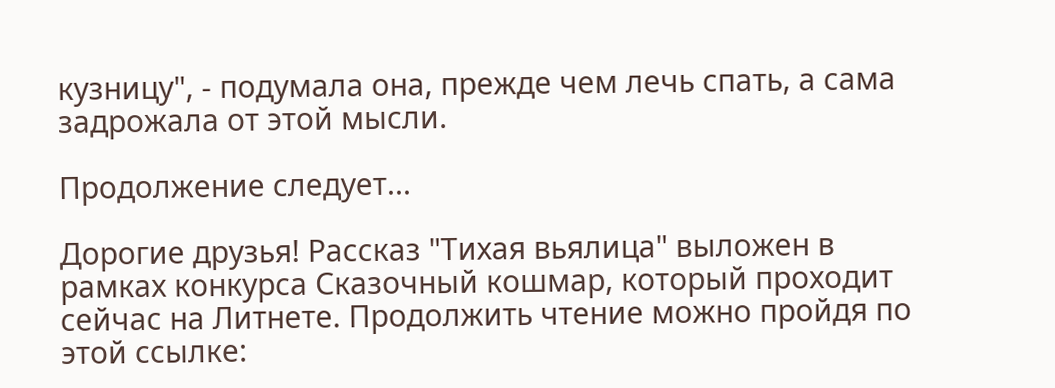кузницу", - подумала она, прежде чем лечь спать, а сама задрожала от этой мысли.

Продолжение следует...

Дорогие друзья! Рассказ "Тихая вьялица" выложен в рамках конкурса Сказочный кошмар, который проходит сейчас на Литнете. Продолжить чтение можно пройдя по этой ссылке: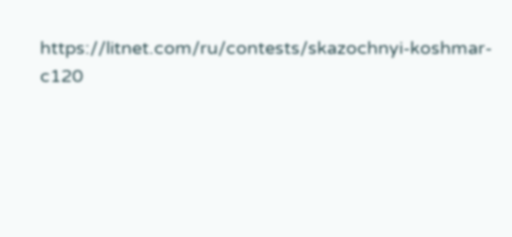https://litnet.com/ru/contests/skazochnyi-koshmar-c120